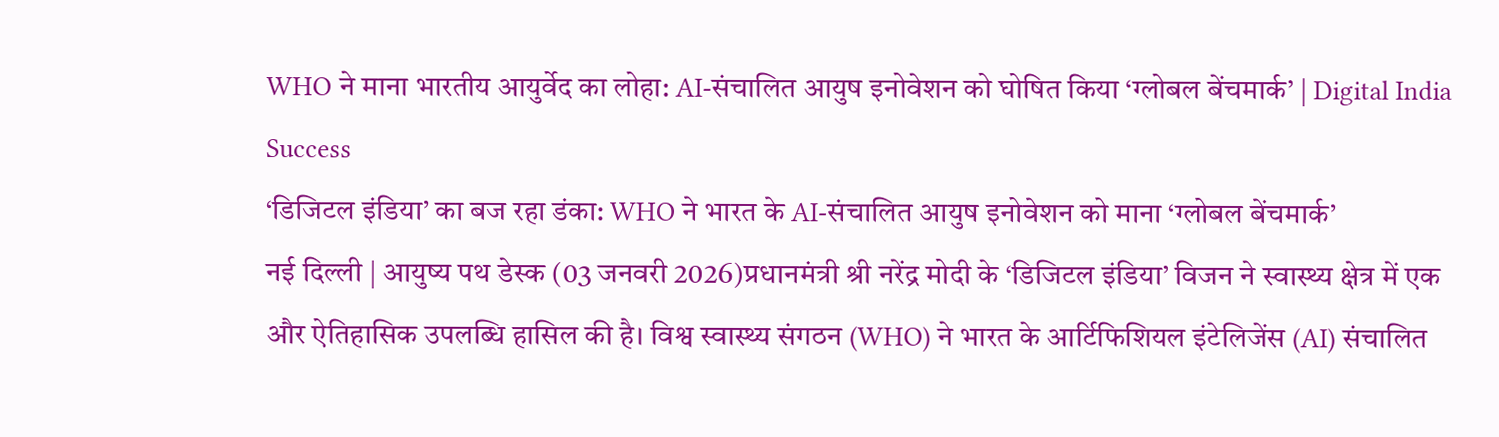WHO ने माना भारतीय आयुर्वेद का लोहा: AI-संचालित आयुष इनोवेशन को घोषित किया ‘ग्लोबल बेंचमार्क’ | Digital India Success
‘डिजिटल इंडिया’ का बज रहा डंका: WHO ने भारत के AI-संचालित आयुष इनोवेशन को माना ‘ग्लोबल बेंचमार्क’
नई दिल्ली | आयुष्य पथ डेस्क (03 जनवरी 2026)प्रधानमंत्री श्री नरेंद्र मोदी के ‘डिजिटल इंडिया’ विजन ने स्वास्थ्य क्षेत्र में एक और ऐतिहासिक उपलब्धि हासिल की है। विश्व स्वास्थ्य संगठन (WHO) ने भारत के आर्टिफिशियल इंटेलिजेंस (AI) संचालित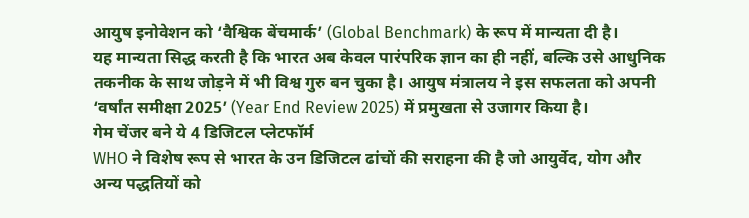आयुष इनोवेशन को ‘वैश्विक बेंचमार्क’ (Global Benchmark) के रूप में मान्यता दी है।
यह मान्यता सिद्ध करती है कि भारत अब केवल पारंपरिक ज्ञान का ही नहीं, बल्कि उसे आधुनिक तकनीक के साथ जोड़ने में भी विश्व गुरु बन चुका है। आयुष मंत्रालय ने इस सफलता को अपनी ‘वर्षांत समीक्षा 2025’ (Year End Review 2025) में प्रमुखता से उजागर किया है।
गेम चेंजर बने ये 4 डिजिटल प्लेटफॉर्म
WHO ने विशेष रूप से भारत के उन डिजिटल ढांचों की सराहना की है जो आयुर्वेद, योग और अन्य पद्धतियों को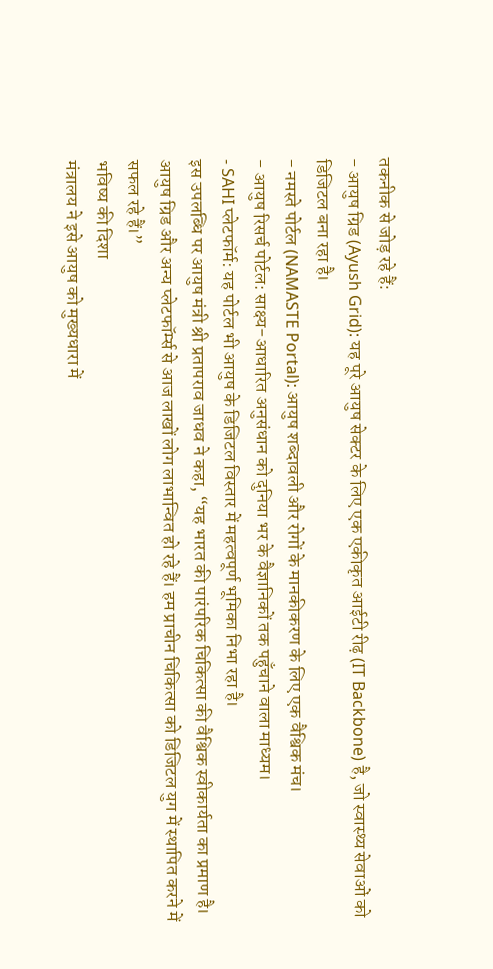तकनीक से जोड़ रहे हैं:
- आयुष ग्रिड (Ayush Grid): यह पूरे आयुष सेक्टर के लिए एक एकीकृत आईटी रीढ़ (IT Backbone) है, जो स्वास्थ्य सेवाओं को डिजिटल बना रहा है।
- नमस्ते पोर्टल (NAMASTE Portal): आयुष शब्दावली और रोगों के मानकीकरण के लिए एक वैश्विक मंच।
- आयुष रिसर्च पोर्टल: साक्ष्य-आधारित अनुसंधान को दुनिया भर के वैज्ञानिकों तक पहुँचाने वाला माध्यम।
- SAHI प्लेटफॉर्म: यह पोर्टल भी आयुष के डिजिटल विस्तार में महत्वपूर्ण भूमिका निभा रहा है।
इस उपलब्धि पर आयुष मंत्री श्री प्रतापराव जाधव ने कहा, “यह भारत की पारंपरिक चिकित्सा की वैश्विक स्वीकार्यता का प्रमाण है। आयुष ग्रिड और अन्य प्लेटफॉर्म्स से आज लाखों लोग लाभान्वित हो रहे हैं। हम प्राचीन चिकित्सा को डिजिटल युग में स्थापित करने में सफल रहे हैं।”
भविष्य की दिशा
मंत्रालय ने इसे आयुष को मुख्यधारा में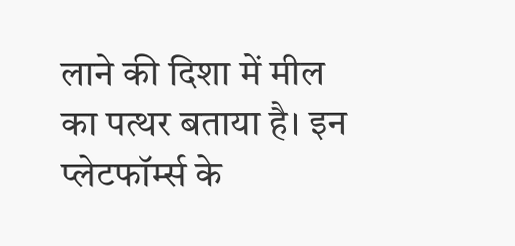लाने की दिशा में मील का पत्थर बताया है। इन प्लेटफॉर्म्स के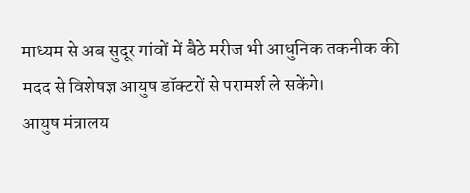माध्यम से अब सुदूर गांवों में बैठे मरीज भी आधुनिक तकनीक की मदद से विशेषज्ञ आयुष डॉक्टरों से परामर्श ले सकेंगे।
आयुष मंत्रालय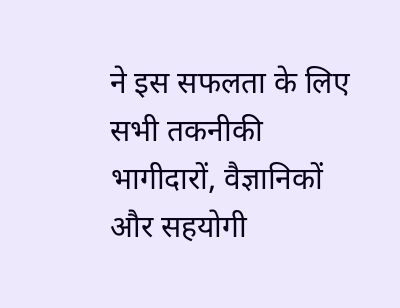ने इस सफलता के लिए सभी तकनीकी भागीदारों, वैज्ञानिकों और सहयोगी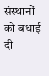संस्थानों को बधाई दी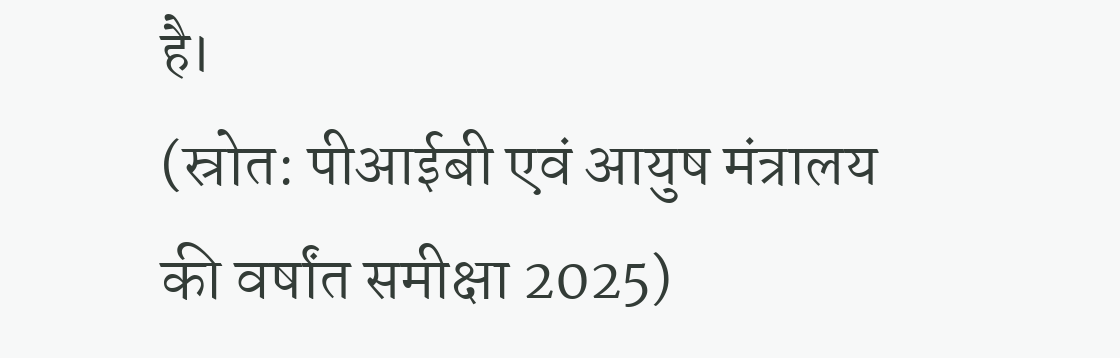है।
(स्रोत: पीआईबी एवं आयुष मंत्रालय की वर्षांत समीक्षा 2025)